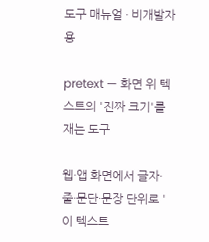도구 매뉴얼 · 비개발자용

pretext — 화면 위 텍스트의 '진짜 크기'를 재는 도구

웹·앱 화면에서 글자·줄·문단·문장 단위로 '이 텍스트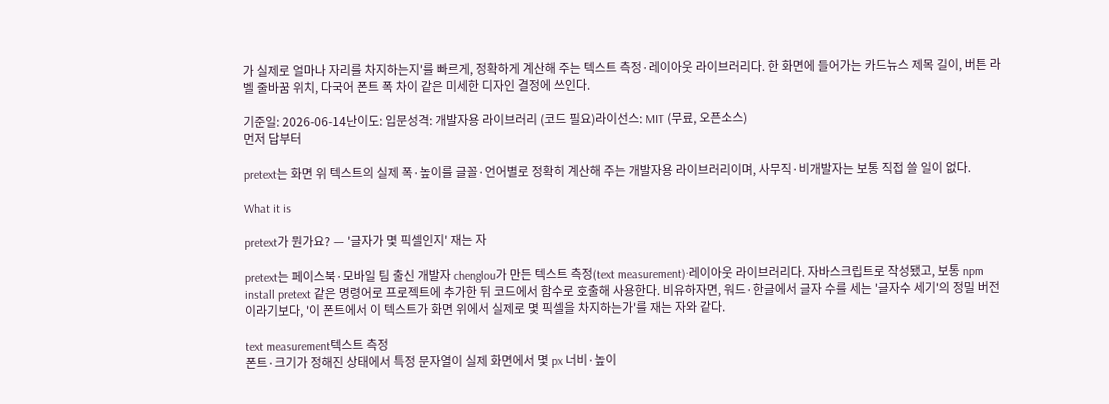가 실제로 얼마나 자리를 차지하는지'를 빠르게, 정확하게 계산해 주는 텍스트 측정·레이아웃 라이브러리다. 한 화면에 들어가는 카드뉴스 제목 길이, 버튼 라벨 줄바꿈 위치, 다국어 폰트 폭 차이 같은 미세한 디자인 결정에 쓰인다.

기준일: 2026-06-14난이도: 입문성격: 개발자용 라이브러리 (코드 필요)라이선스: MIT (무료, 오픈소스)
먼저 답부터

pretext는 화면 위 텍스트의 실제 폭·높이를 글꼴·언어별로 정확히 계산해 주는 개발자용 라이브러리이며, 사무직·비개발자는 보통 직접 쓸 일이 없다.

What it is

pretext가 뭔가요? — '글자가 몇 픽셀인지' 재는 자

pretext는 페이스북·모바일 팀 출신 개발자 chenglou가 만든 텍스트 측정(text measurement)·레이아웃 라이브러리다. 자바스크립트로 작성됐고, 보통 npm install pretext 같은 명령어로 프로젝트에 추가한 뒤 코드에서 함수로 호출해 사용한다. 비유하자면, 워드·한글에서 글자 수를 세는 '글자수 세기'의 정밀 버전이라기보다, '이 폰트에서 이 텍스트가 화면 위에서 실제로 몇 픽셀을 차지하는가'를 재는 자와 같다.

text measurement텍스트 측정
폰트·크기가 정해진 상태에서 특정 문자열이 실제 화면에서 몇 px 너비·높이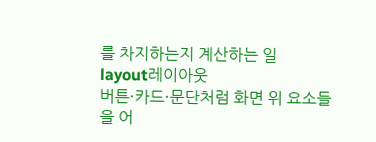를 차지하는지 계산하는 일
layout레이아웃
버튼·카드·문단처럼 화면 위 요소들을 어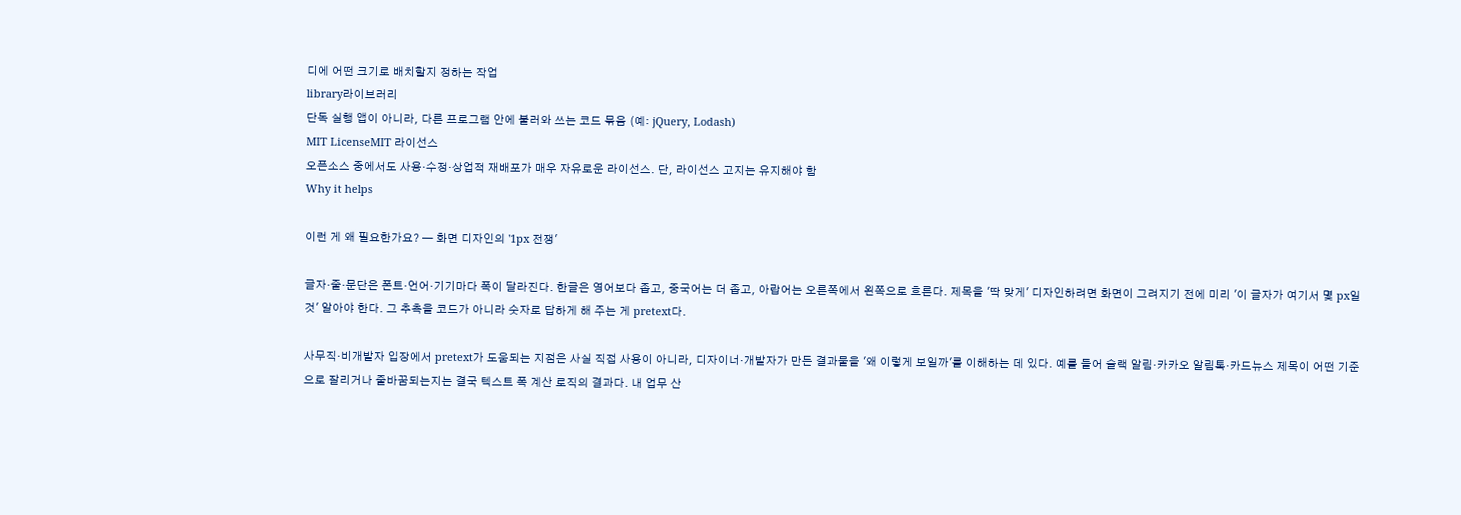디에 어떤 크기로 배치할지 정하는 작업
library라이브러리
단독 실행 앱이 아니라, 다른 프로그램 안에 불러와 쓰는 코드 묶음 (예: jQuery, Lodash)
MIT LicenseMIT 라이선스
오픈소스 중에서도 사용·수정·상업적 재배포가 매우 자유로운 라이선스. 단, 라이선스 고지는 유지해야 함
Why it helps

이런 게 왜 필요한가요? — 화면 디자인의 '1px 전쟁'

글자·줄·문단은 폰트·언어·기기마다 폭이 달라진다. 한글은 영어보다 좁고, 중국어는 더 좁고, 아랍어는 오른쪽에서 왼쪽으로 흐른다. 제목을 '딱 맞게' 디자인하려면 화면이 그려지기 전에 미리 '이 글자가 여기서 몇 px일 것' 알아야 한다. 그 추측을 코드가 아니라 숫자로 답하게 해 주는 게 pretext다.

사무직·비개발자 입장에서 pretext가 도움되는 지점은 사실 직접 사용이 아니라, 디자이너·개발자가 만든 결과물을 '왜 이렇게 보일까'를 이해하는 데 있다. 예를 들어 슬랙 알림·카카오 알림톡·카드뉴스 제목이 어떤 기준으로 잘리거나 줄바꿈되는지는 결국 텍스트 폭 계산 로직의 결과다. 내 업무 산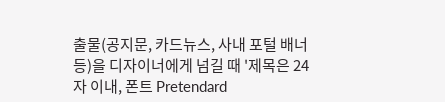출물(공지문, 카드뉴스, 사내 포털 배너 등)을 디자이너에게 넘길 때 '제목은 24자 이내, 폰트 Pretendard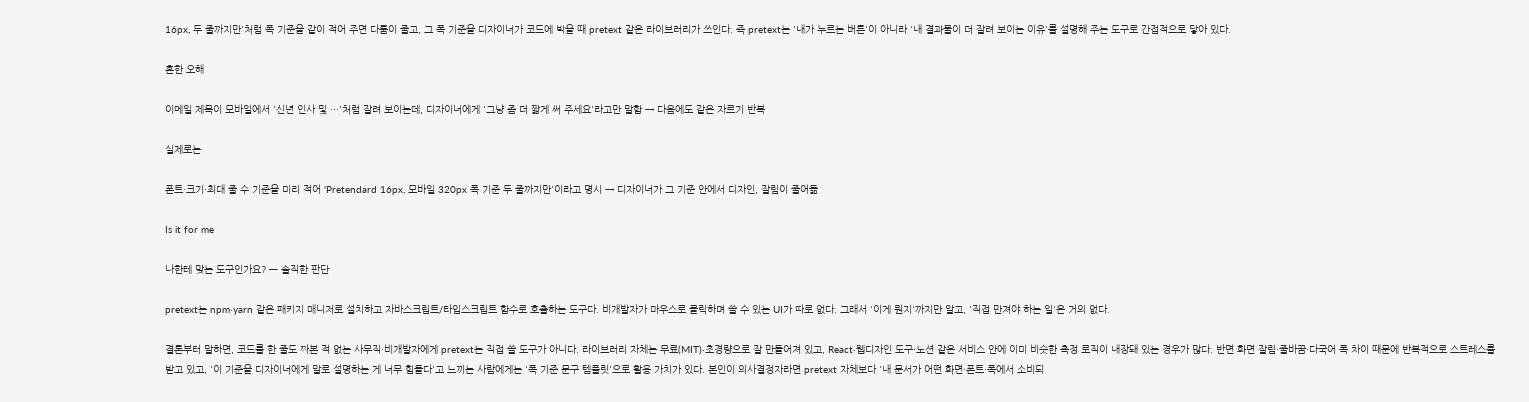16px, 두 줄까지만'처럼 폭 기준을 같이 적어 주면 다툼이 줄고, 그 폭 기준을 디자이너가 코드에 박을 때 pretext 같은 라이브러리가 쓰인다. 즉 pretext는 '내가 누르는 버튼'이 아니라 '내 결과물이 더 잘려 보이는 이유'를 설명해 주는 도구로 간접적으로 닿아 있다.

흔한 오해

이메일 제목이 모바일에서 '신년 인사 및 …'처럼 잘려 보이는데, 디자이너에게 '그냥 좀 더 짧게 써 주세요'라고만 말함 → 다음에도 같은 자르기 반복

실제로는

폰트·크기·최대 줄 수 기준을 미리 적어 'Pretendard 16px, 모바일 320px 폭 기준 두 줄까지만'이라고 명시 → 디자이너가 그 기준 안에서 디자인, 잘림이 줄어듦

Is it for me

나한테 맞는 도구인가요? — 솔직한 판단

pretext는 npm·yarn 같은 패키지 매니저로 설치하고 자바스크립트/타입스크립트 함수로 호출하는 도구다. 비개발자가 마우스로 클릭하며 쓸 수 있는 UI가 따로 없다. 그래서 '이게 뭔지'까지만 알고, '직접 만져야 하는 일'은 거의 없다.

결론부터 말하면, 코드를 한 줄도 짜본 적 없는 사무직·비개발자에게 pretext는 직접 쓸 도구가 아니다. 라이브러리 자체는 무료(MIT)·초경량으로 잘 만들어져 있고, React·웹디자인 도구·노션 같은 서비스 안에 이미 비슷한 측정 로직이 내장돼 있는 경우가 많다. 반면 화면 잘림·줄바꿈·다국어 폭 차이 때문에 반복적으로 스트레스를 받고 있고, '이 기준을 디자이너에게 말로 설명하는 게 너무 힘들다'고 느끼는 사람에게는 '폭 기준 문구 템플릿'으로 활용 가치가 있다. 본인이 의사결정자라면 pretext 자체보다 '내 문서가 어떤 화면·폰트·폭에서 소비되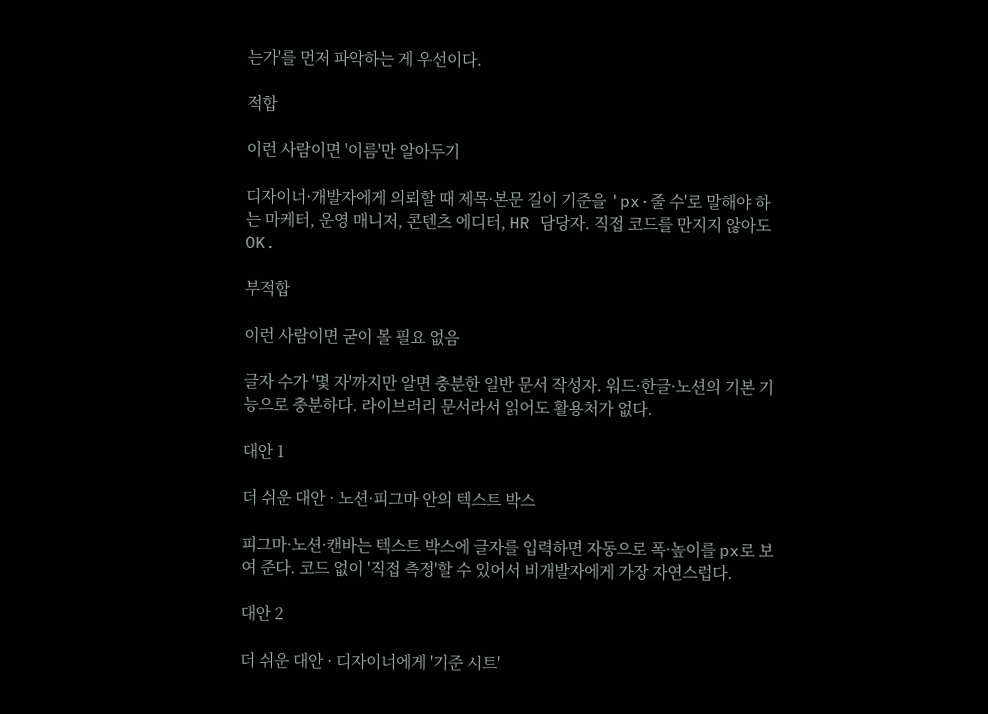는가'를 먼저 파악하는 게 우선이다.

적합

이런 사람이면 '이름'만 알아두기

디자이너·개발자에게 의뢰할 때 제목·본문 길이 기준을 'px·줄 수'로 말해야 하는 마케터, 운영 매니저, 콘텐츠 에디터, HR 담당자. 직접 코드를 만지지 않아도 OK.

부적합

이런 사람이면 굳이 볼 필요 없음

글자 수가 '몇 자'까지만 알면 충분한 일반 문서 작성자. 워드·한글·노션의 기본 기능으로 충분하다. 라이브러리 문서라서 읽어도 활용처가 없다.

대안 1

더 쉬운 대안 · 노션·피그마 안의 텍스트 박스

피그마·노션·캔바는 텍스트 박스에 글자를 입력하면 자동으로 폭·높이를 px로 보여 준다. 코드 없이 '직접 측정'할 수 있어서 비개발자에게 가장 자연스럽다.

대안 2

더 쉬운 대안 · 디자이너에게 '기준 시트'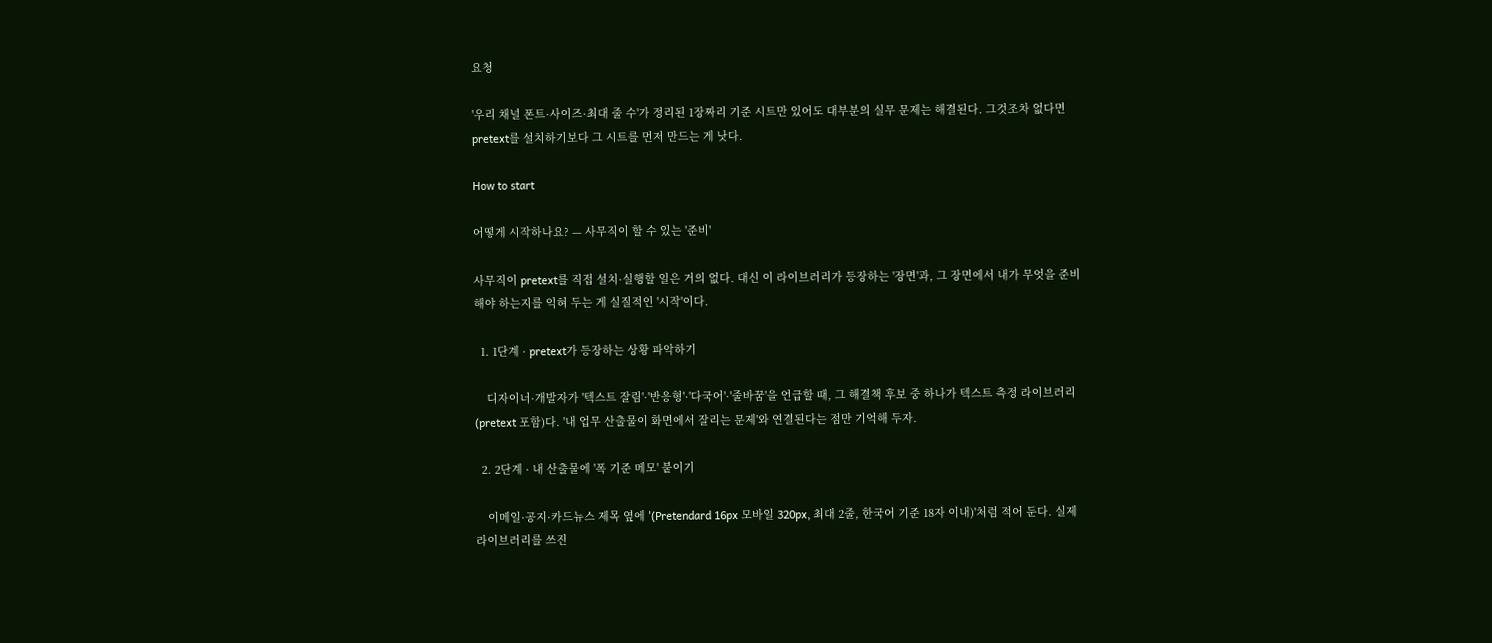요청

'우리 채널 폰트·사이즈·최대 줄 수'가 정리된 1장짜리 기준 시트만 있어도 대부분의 실무 문제는 해결된다. 그것조차 없다면 pretext를 설치하기보다 그 시트를 먼저 만드는 게 낫다.

How to start

어떻게 시작하나요? — 사무직이 할 수 있는 '준비'

사무직이 pretext를 직접 설치·실행할 일은 거의 없다. 대신 이 라이브러리가 등장하는 '장면'과, 그 장면에서 내가 무엇을 준비해야 하는지를 익혀 두는 게 실질적인 '시작'이다.

  1. 1단계 · pretext가 등장하는 상황 파악하기

    디자이너·개발자가 '텍스트 잘림'·'반응형'·'다국어'·'줄바꿈'을 언급할 때, 그 해결책 후보 중 하나가 텍스트 측정 라이브러리(pretext 포함)다. '내 업무 산출물이 화면에서 잘리는 문제'와 연결된다는 점만 기억해 두자.

  2. 2단계 · 내 산출물에 '폭 기준 메모' 붙이기

    이메일·공지·카드뉴스 제목 옆에 '(Pretendard 16px 모바일 320px, 최대 2줄, 한국어 기준 18자 이내)'처럼 적어 둔다. 실제 라이브러리를 쓰진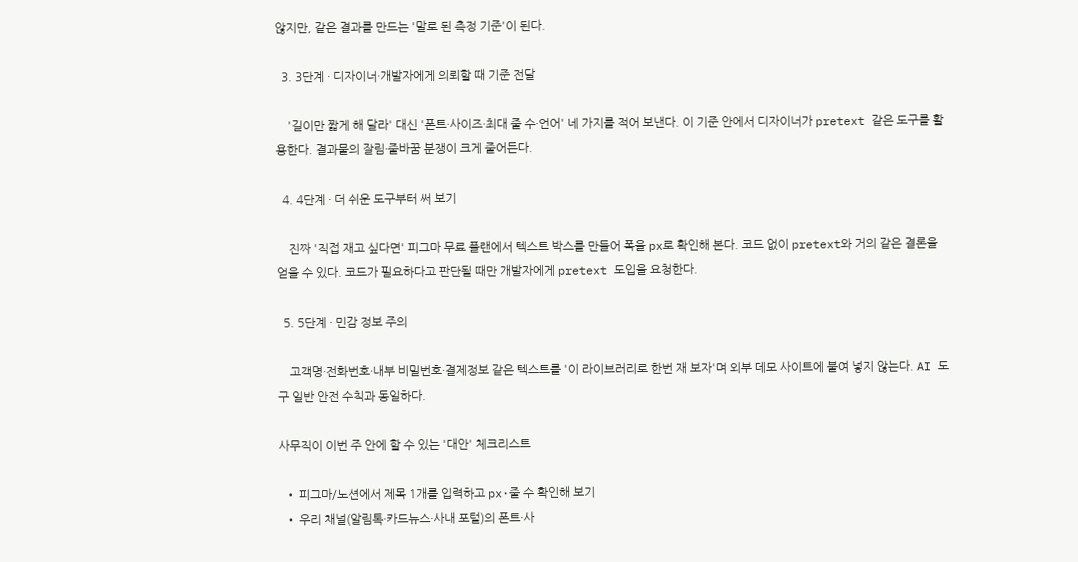않지만, 같은 결과를 만드는 '말로 된 측정 기준'이 된다.

  3. 3단계 · 디자이너·개발자에게 의뢰할 때 기준 전달

    '길이만 짧게 해 달라' 대신 '폰트·사이즈·최대 줄 수·언어' 네 가지를 적어 보낸다. 이 기준 안에서 디자이너가 pretext 같은 도구를 활용한다. 결과물의 잘림·줄바꿈 분쟁이 크게 줄어든다.

  4. 4단계 · 더 쉬운 도구부터 써 보기

    진짜 '직접 재고 싶다면' 피그마 무료 플랜에서 텍스트 박스를 만들어 폭을 px로 확인해 본다. 코드 없이 pretext와 거의 같은 결론을 얻을 수 있다. 코드가 필요하다고 판단될 때만 개발자에게 pretext 도입을 요청한다.

  5. 5단계 · 민감 정보 주의

    고객명·전화번호·내부 비밀번호·결제정보 같은 텍스트를 '이 라이브러리로 한번 재 보자'며 외부 데모 사이트에 붙여 넣지 않는다. AI 도구 일반 안전 수칙과 동일하다.

사무직이 이번 주 안에 할 수 있는 '대안' 체크리스트

  • 피그마/노션에서 제목 1개를 입력하고 px·줄 수 확인해 보기
  • 우리 채널(알림톡·카드뉴스·사내 포털)의 폰트·사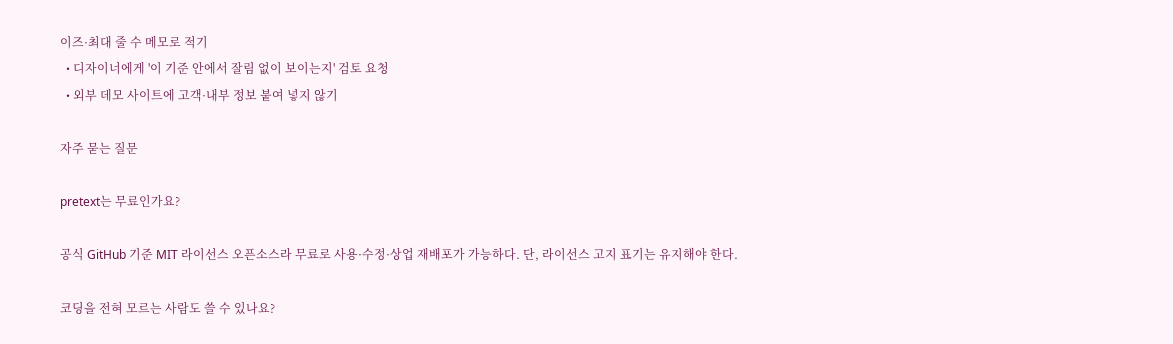이즈·최대 줄 수 메모로 적기
  • 디자이너에게 '이 기준 안에서 잘림 없이 보이는지' 검토 요청
  • 외부 데모 사이트에 고객·내부 정보 붙여 넣지 않기

자주 묻는 질문

pretext는 무료인가요?

공식 GitHub 기준 MIT 라이선스 오픈소스라 무료로 사용·수정·상업 재배포가 가능하다. 단, 라이선스 고지 표기는 유지해야 한다.

코딩을 전혀 모르는 사람도 쓸 수 있나요?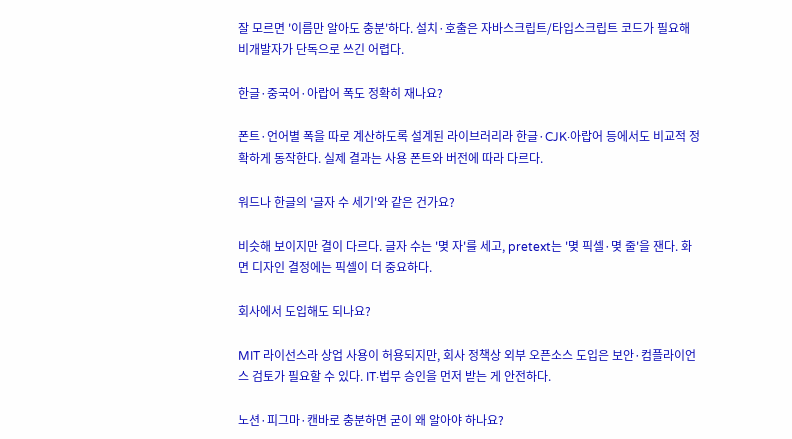잘 모르면 '이름만 알아도 충분'하다. 설치·호출은 자바스크립트/타입스크립트 코드가 필요해 비개발자가 단독으로 쓰긴 어렵다.

한글·중국어·아랍어 폭도 정확히 재나요?

폰트·언어별 폭을 따로 계산하도록 설계된 라이브러리라 한글·CJK·아랍어 등에서도 비교적 정확하게 동작한다. 실제 결과는 사용 폰트와 버전에 따라 다르다.

워드나 한글의 '글자 수 세기'와 같은 건가요?

비슷해 보이지만 결이 다르다. 글자 수는 '몆 자'를 세고, pretext는 '몆 픽셀·몆 줄'을 잰다. 화면 디자인 결정에는 픽셀이 더 중요하다.

회사에서 도입해도 되나요?

MIT 라이선스라 상업 사용이 허용되지만, 회사 정책상 외부 오픈소스 도입은 보안·컴플라이언스 검토가 필요할 수 있다. IT·법무 승인을 먼저 받는 게 안전하다.

노션·피그마·캔바로 충분하면 굳이 왜 알아야 하나요?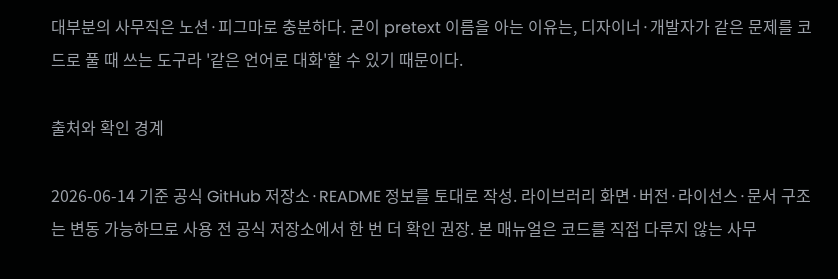대부분의 사무직은 노션·피그마로 충분하다. 굳이 pretext 이름을 아는 이유는, 디자이너·개발자가 같은 문제를 코드로 풀 때 쓰는 도구라 '같은 언어로 대화'할 수 있기 때문이다.

출처와 확인 경계

2026-06-14 기준 공식 GitHub 저장소·README 정보를 토대로 작성. 라이브러리 화면·버전·라이선스·문서 구조는 변동 가능하므로 사용 전 공식 저장소에서 한 번 더 확인 권장. 본 매뉴얼은 코드를 직접 다루지 않는 사무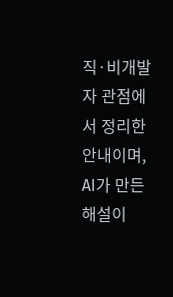직·비개발자 관점에서 정리한 안내이며, AI가 만든 해설이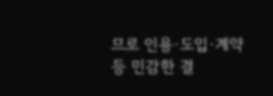므로 인용·도입·계약 등 민감한 결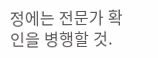정에는 전문가 확인을 병행할 것.